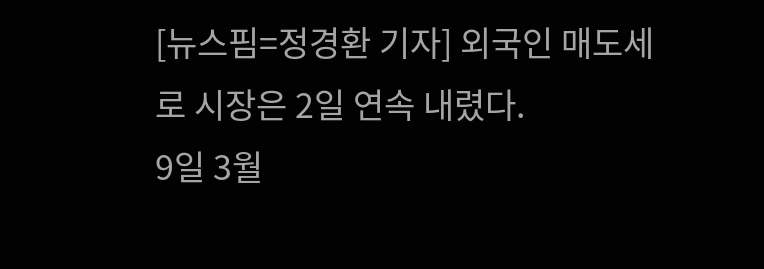[뉴스핌=정경환 기자] 외국인 매도세로 시장은 2일 연속 내렸다.
9일 3월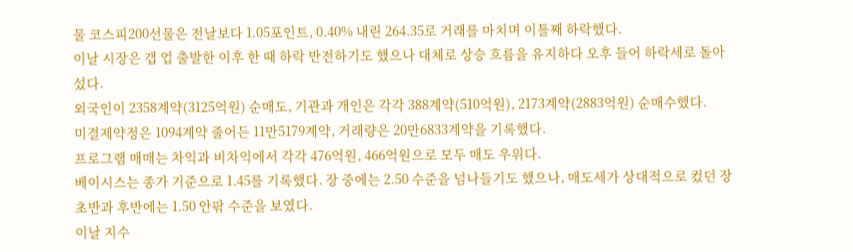물 코스피200선물은 전날보다 1.05포인트, 0.40% 내린 264.35로 거래를 마치며 이틀째 하락했다.
이날 시장은 갭 업 출발한 이후 한 때 하락 반전하기도 했으나 대체로 상승 흐름을 유지하다 오후 들어 하락세로 돌아섰다.
외국인이 2358계약(3125억원) 순매도, 기관과 개인은 각각 388계약(510억원), 2173계약(2883억원) 순매수했다.
미결제약정은 1094계약 줄어든 11만5179계약, 거래량은 20만6833계약을 기록했다.
프로그램 매매는 차익과 비차익에서 각각 476억원, 466억원으로 모두 매도 우위다.
베이시스는 종가 기준으로 1.45를 기록했다. 장 중에는 2.50 수준을 넘나들기도 했으나, 매도세가 상대적으로 컸던 장 초반과 후반에는 1.50 안팎 수준을 보였다.
이날 지수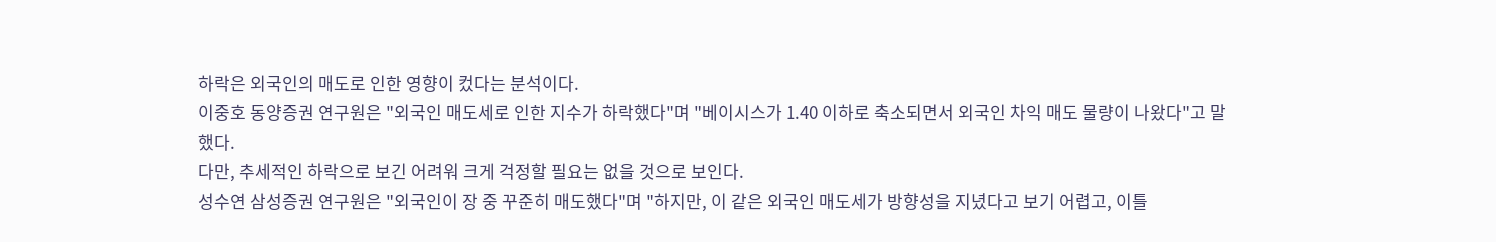하락은 외국인의 매도로 인한 영향이 컸다는 분석이다.
이중호 동양증권 연구원은 "외국인 매도세로 인한 지수가 하락했다"며 "베이시스가 1.40 이하로 축소되면서 외국인 차익 매도 물량이 나왔다"고 말했다.
다만, 추세적인 하락으로 보긴 어려워 크게 걱정할 필요는 없을 것으로 보인다.
성수연 삼성증권 연구원은 "외국인이 장 중 꾸준히 매도했다"며 "하지만, 이 같은 외국인 매도세가 방향성을 지녔다고 보기 어렵고, 이틀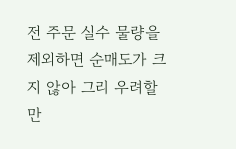전 주문 실수 물량을 제외하면 순매도가 크지 않아 그리 우려할 만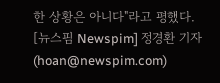한 상황은 아니다"라고 평했다.
[뉴스핌 Newspim] 정경환 기자 (hoan@newspim.com)